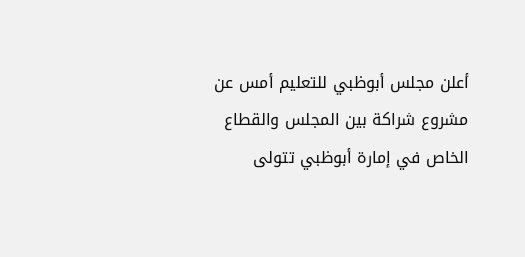أعلن مجلس أبوظبي للتعليم أمس عن مشروع شراكة بين المجلس والقطاع الخاص في إمارة أبوظبي تتولى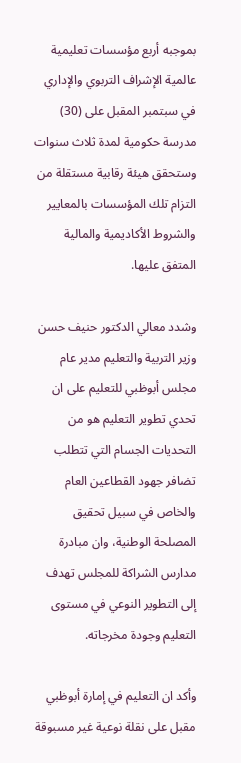بموجبه أربع مؤسسات تعليمية عالمية الإشراف التربوي والإداري في سبتمبر المقبل على (30) مدرسة حكومية لمدة ثلاث سنوات وستحقق هيئة رقابية مستقلة من التزام تلك المؤسسات بالمعايير والشروط الأكاديمية والمالية المتفق عليها.

وشدد معالي الدكتور حنيف حسن وزير التربية والتعليم مدير عام مجلس أبوظبي للتعليم على ان تحدي تطوير التعليم هو من التحديات الجسام التي تتطلب تضافر جهود القطاعين العام والخاص في سبيل تحقيق المصلحة الوطنية، وان مبادرة مدارس الشراكة للمجلس تهدف إلى التطوير النوعي في مستوى التعليم وجودة مخرجاته.

وأكد ان التعليم في إمارة أبوظبي مقبل على نقلة نوعية غير مسبوقة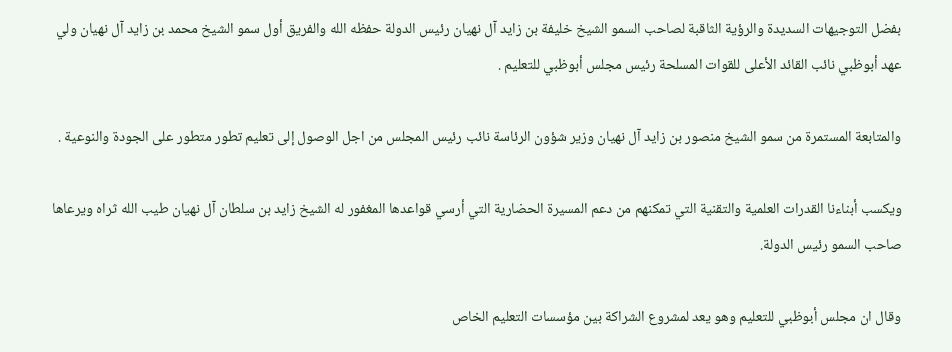بفضل التوجيهات السديدة والرؤية الثاقبة لصاحب السمو الشيخ خليفة بن زايد آل نهيان رئيس الدولة حفظه الله والفريق أول سمو الشيخ محمد بن زايد آل نهيان ولي عهد أبوظبي نائب القائد الأعلى للقوات المسلحة رئيس مجلس أبوظبي للتعليم .

والمتابعة المستمرة من سمو الشيخ منصور بن زايد آل نهيان وزير شؤون الرئاسة نائب رئيس المجلس من اجل الوصول إلى تعليم تطور متطور على الجودة والنوعية .

ويكسب أبناءنا القدرات العلمية والتقنية التي تمكنهم من دعم المسيرة الحضارية التي أرسي قواعدها المغفور له الشيخ زايد بن سلطان آل نهيان طيب الله ثراه ويرعاها صاحب السمو رئيس الدولة.

وقال ان مجلس أبوظبي للتعليم وهو يعد لمشروع الشراكة بين مؤسسات التعليم الخاص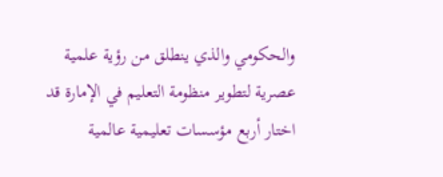والحكومي والذي ينطلق من رؤية علمية عصرية لتطوير منظومة التعليم في الإمارة قد اختار أربع مؤسسات تعليمية عالمية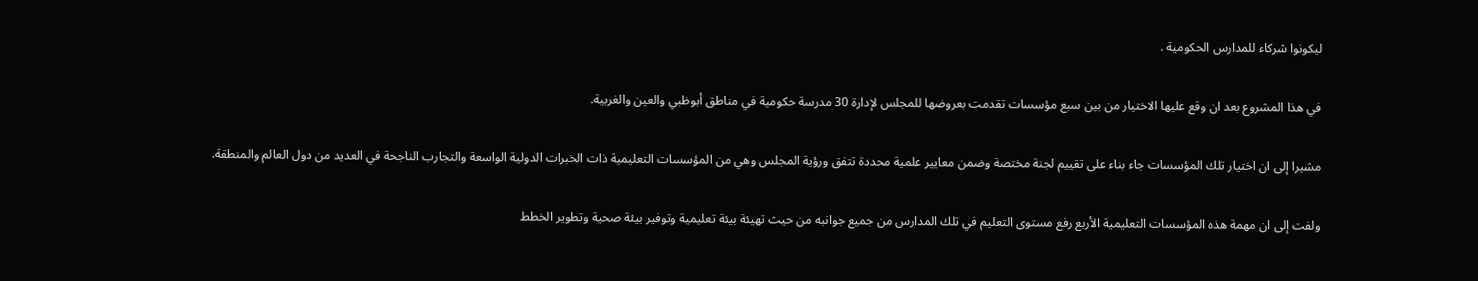ليكونوا شركاء للمدارس الحكومية .

في هذا المشروع بعد ان وقع عليها الاختيار من بين سبع مؤسسات تقدمت بعروضها للمجلس لإدارة 30 مدرسة حكومية في مناطق أبوظبي والعين والغربية.

مشيرا إلى ان اختيار تلك المؤسسات جاء بناء على تقييم لجنة مختصة وضمن معايير علمية محددة تتفق ورؤية المجلس وهي من المؤسسات التعليمية ذات الخبرات الدولية الواسعة والتجارب الناجحة في العديد من دول العالم والمنطقة.

ولفت إلى ان مهمة هذه المؤسسات التعليمية الأربع رفع مستوى التعليم في تلك المدارس من جميع جوانبه من حيث تهيئة بيئة تعليمية وتوفير بيئة صحية وتطوير الخطط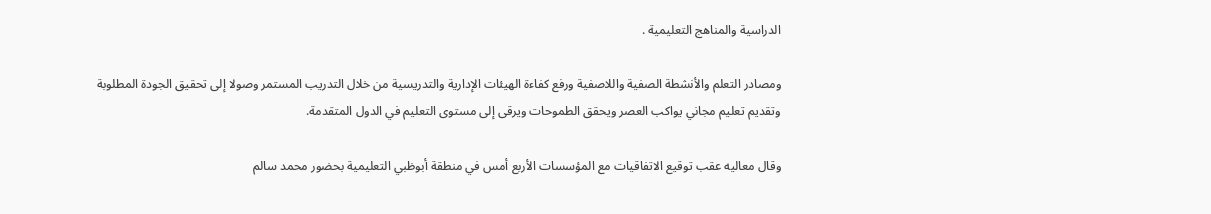الدراسية والمناهج التعليمية .

ومصادر التعلم والأنشطة الصفية واللاصفية ورفع كفاءة الهيئات الإدارية والتدريسية من خلال التدريب المستمر وصولا إلى تحقيق الجودة المطلوبة وتقديم تعليم مجاني يواكب العصر ويحقق الطموحات ويرقى إلى مستوى التعليم في الدول المتقدمة.

وقال معاليه عقب توقيع الاتفاقيات مع المؤسسات الأربع أمس في منطقة أبوظبي التعليمية بحضور محمد سالم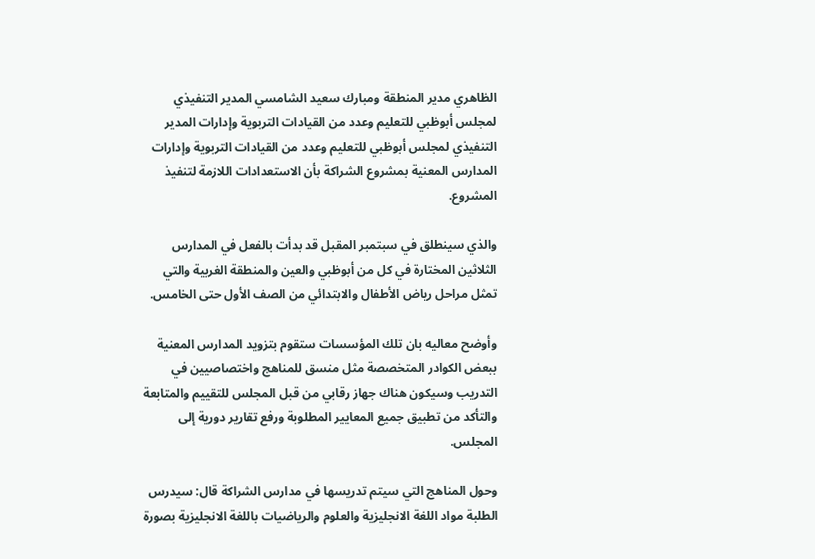الظاهري مدير المنطقة ومبارك سعيد الشامسي المدير التنفيذي لمجلس أبوظبي للتعليم وعدد من القيادات التربوية وإدارات المدير التنفيذي لمجلس أبوظبي للتعليم وعدد من القيادات التربوية وإدارات المدارس المعنية بمشروع الشراكة بأن الاستعدادات اللازمة لتنفيذ المشروع.

والذي سينطلق في سبتمبر المقبل قد بدأت بالفعل في المدارس الثلاثين المختارة في كل من أبوظبي والعين والمنطقة الغربية والتي تمثل مراحل رياض الأطفال والابتدائي من الصف الأول حتى الخامس.

وأوضح معاليه بان تلك المؤسسات ستقوم بتزويد المدارس المعنية ببعض الكوادر المتخصصة مثل منسق للمناهج واختصاصيين في التدريب وسيكون هناك جهاز رقابي من قبل المجلس للتقييم والمتابعة والتأكد من تطبيق جميع المعايير المطلوبة ورفع تقارير دورية إلى المجلس.

وحول المناهج التي سيتم تدريسها في مدارس الشراكة قال: سيدرس الطلبة مواد اللغة الانجليزية والعلوم والرياضيات باللغة الانجليزية بصورة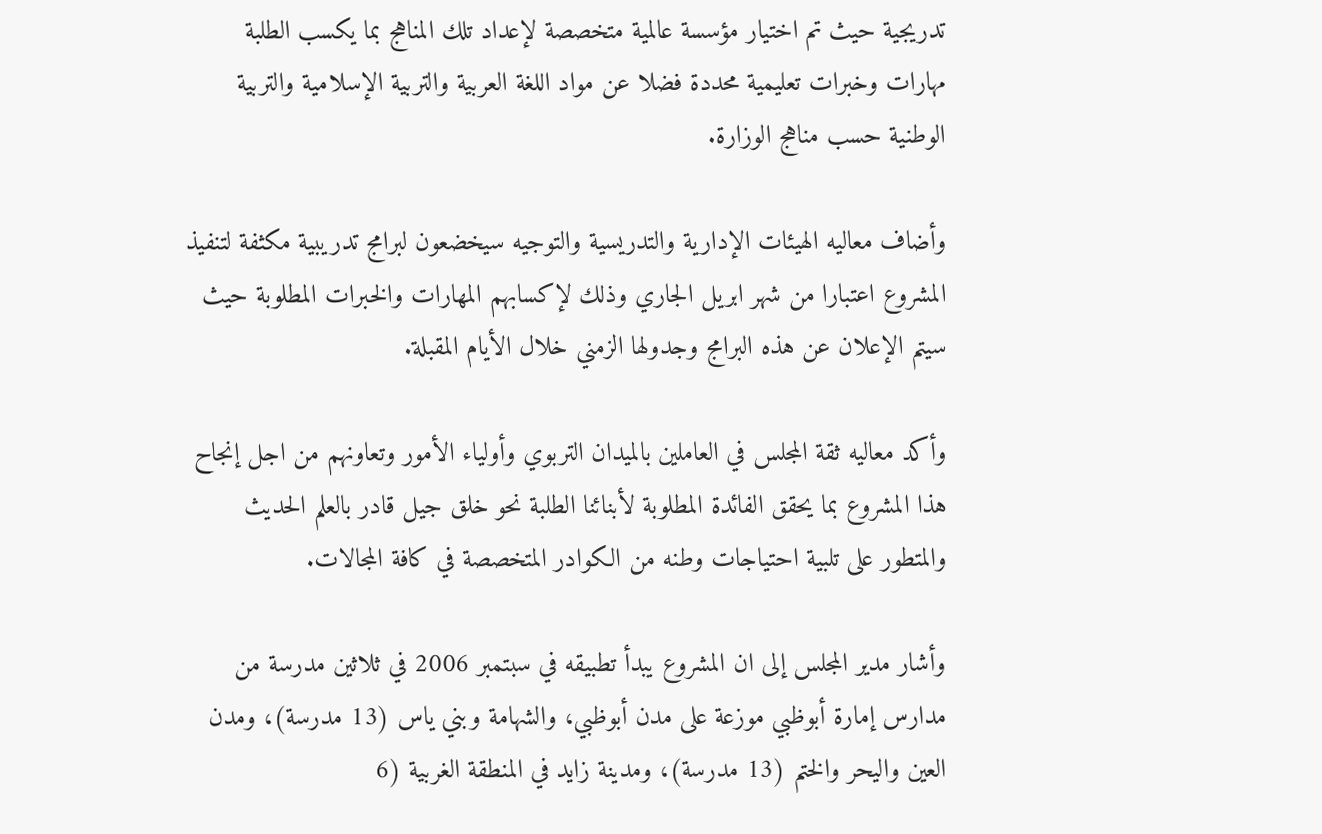تدريجية حيث تم اختيار مؤسسة عالمية متخصصة لإعداد تلك المناهج بما يكسب الطلبة مهارات وخبرات تعليمية محددة فضلا عن مواد اللغة العربية والتربية الإسلامية والتربية الوطنية حسب مناهج الوزارة.

وأضاف معاليه الهيئات الإدارية والتدريسية والتوجيه سيخضعون لبرامج تدريبية مكثفة لتنفيذ المشروع اعتبارا من شهر ابريل الجاري وذلك لإكسابهم المهارات والخبرات المطلوبة حيث سيتم الإعلان عن هذه البرامج وجدولها الزمني خلال الأيام المقبلة.

وأكد معاليه ثقة المجلس في العاملين بالميدان التربوي وأولياء الأمور وتعاونهم من اجل إنجاح هذا المشروع بما يحقق الفائدة المطلوبة لأبنائنا الطلبة نحو خلق جيل قادر بالعلم الحديث والمتطور على تلبية احتياجات وطنه من الكوادر المتخصصة في كافة المجالات.

وأشار مدير المجلس إلى ان المشروع يبدأ تطبيقه في سبتمبر 2006 في ثلاثين مدرسة من مدارس إمارة أبوظبي موزعة على مدن أبوظبي، والشهامة وبني ياس (13 مدرسة)، ومدن العين واليحر والختم (13 مدرسة)، ومدينة زايد في المنطقة الغربية (6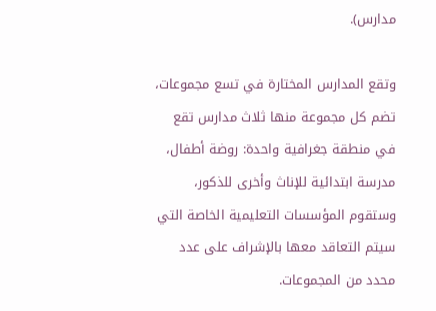مدارس).

وتقع المدارس المختارة في تسع مجموعات، تضم كل مجموعة منها ثلاث مدارس تقع في منطقة جغرافية واحدة: روضة أطفال، مدرسة ابتدائية للإناث وأخرى للذكور، وستقوم المؤسسات التعليمية الخاصة التي سيتم التعاقد معها بالإشراف على عدد محدد من المجموعات.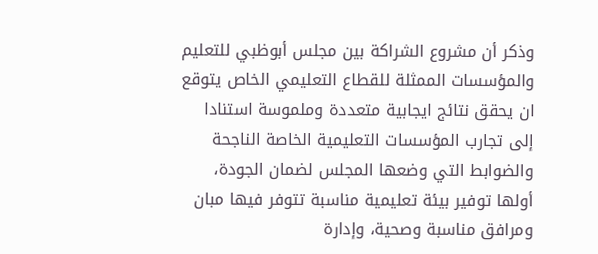وذكر أن مشروع الشراكة بين مجلس أبوظبي للتعليم والمؤسسات الممثلة للقطاع التعليمي الخاص يتوقع ان يحقق نتائج ايجابية متعددة وملموسة استنادا إلى تجارب المؤسسات التعليمية الخاصة الناجحة والضوابط التي وضعها المجلس لضمان الجودة، أولها توفير بيئة تعليمية مناسبة تتوفر فيها مبان ومرافق مناسبة وصحية، وإدارة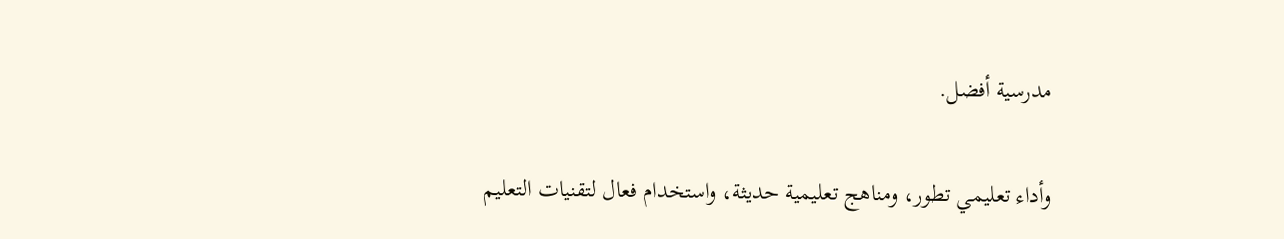مدرسية أفضل.

وأداء تعليمي تطور، ومناهج تعليمية حديثة، واستخدام فعال لتقنيات التعليم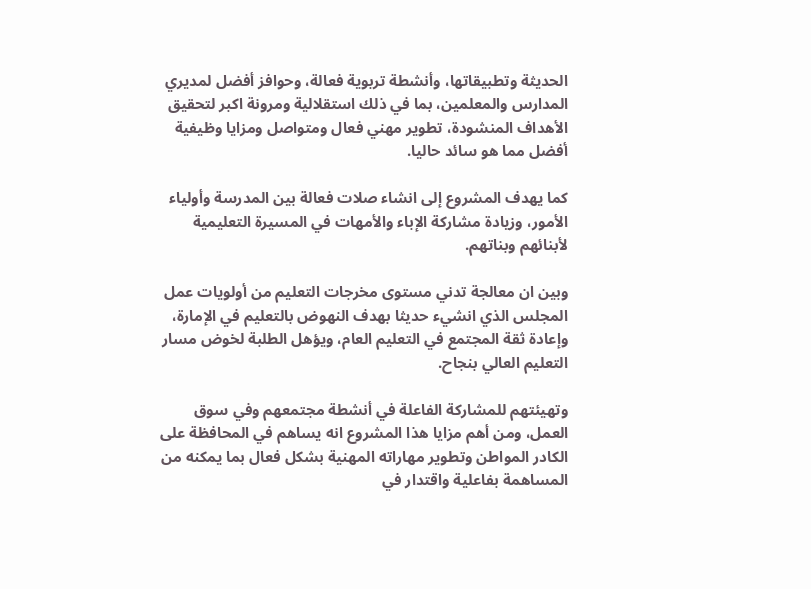الحديثة وتطبيقاتها، وأنشطة تربوية فعالة، وحوافز أفضل لمديري المدارس والمعلمين، بما في ذلك استقلالية ومرونة اكبر لتحقيق الأهداف المنشودة، تطوير مهني فعال ومتواصل ومزايا وظيفية أفضل مما هو سائد حاليا.

كما يهدف المشروع إلى انشاء صلات فعالة بين المدرسة وأولياء الأمور، وزيادة مشاركة الإباء والأمهات في المسيرة التعليمية لأبنائهم وبناتهم.

وبين ان معالجة تدني مستوى مخرجات التعليم من أولويات عمل المجلس الذي انشيء حديثا بهدف النهوض بالتعليم في الإمارة، وإعادة ثقة المجتمع في التعليم العام، ويؤهل الطلبة لخوض مسار التعليم العالي بنجاح.

وتهيئتهم للمشاركة الفاعلة في أنشطة مجتمعهم وفي سوق العمل، ومن أهم مزايا هذا المشروع انه يساهم في المحافظة على الكادر المواطن وتطوير مهاراته المهنية بشكل فعال بما يمكنه من المساهمة بفاعلية واقتدار في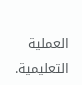العملية التعليمية.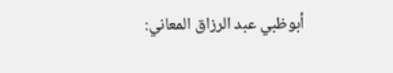أبوظبي عبد الرزاق المعاني: